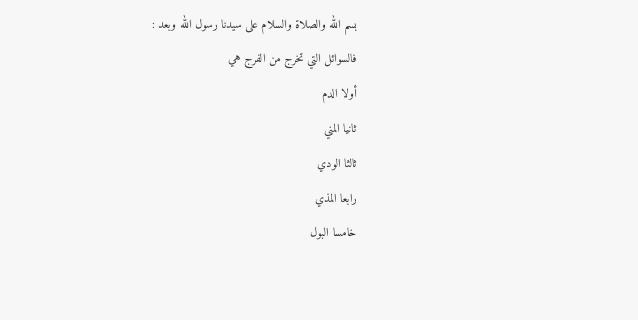بسم الله والصلاة والسلام على سيدنا رسول الله وبعد :
فالسوائل التي تخرج من الفرج هي
أولا الدم
ثانيا المني
ثالثا الودي
رابعا المذي
خامسا البول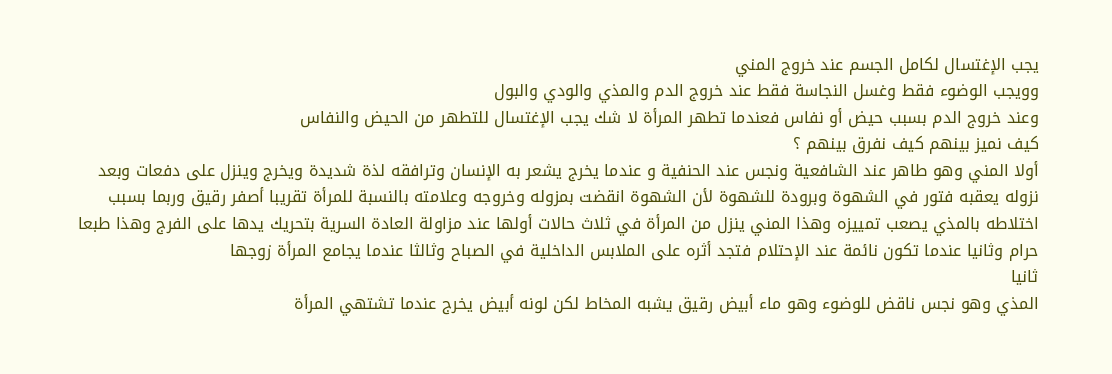يجب الإغتسال لكامل الجسم عند خروج المني
وويجب الوضوء فقط وغسل النجاسة فقط عند خروج الدم والمذي والودي والبول
وعند خروج الدم بسبب حيض أو نفاس فعندما تطهر المرأة لا شك يجب الإغتسال للتطهر من الحيض والنفاس
كيف نميز بينهم كيف نفرق بينهم ؟
أولا المني وهو طاهر عند الشافعية ونجس عند الحنفية و عندما يخرج يشعر به الإنسان وترافقه لذة شديدة ويخرج وينزل على دفعات وبعد نزوله يعقبه فتور في الشهوة وبرودة للشهوة لأن الشهوة انقضت بمزوله وخروجه وعلامته بالنسبة للمرأة تقريبا أصفر رقيق وربما بسبب اختلاطه بالمذي يصعب تمييزه وهذا المني ينزل من المرأة في ثلاث حالات أولها عند مزاولة العادة السرية بتحريك يدها على الفرج وهذا طبعا حرام وثانيا عندما تكون نائمة عند الإحتلام فتجد أثره على الملابس الداخلية في الصباح وثالثا عندما يجامع المرأة زوجها
ثانيا
المذي وهو نجس ناقض للوضوء وهو ماء أبيض رقيق يشبه المخاط لكن لونه أبيض يخرج عندما تشتهي المرأة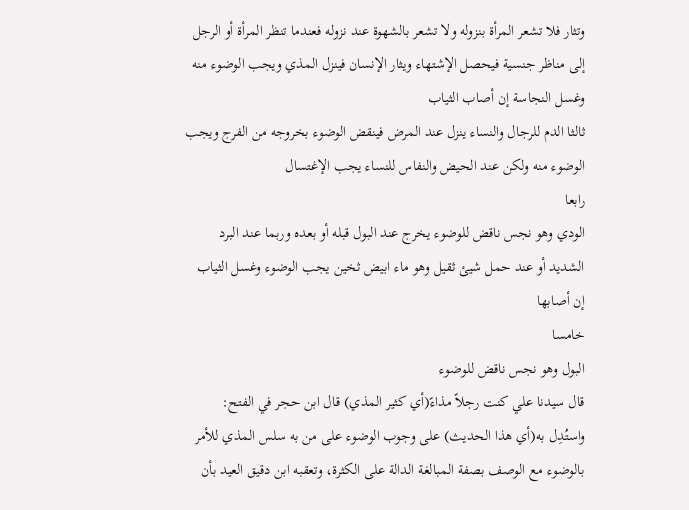وتثار فلا تشعر المرأة بنزوله ولا تشعر بالشهوة عند نزوله فعندما تنظر المرأة أو الرجل إلى مناظر جنسية فيحصل الإشتهاء ويثار الإنسان فينزل المذي ويجب الوضوء منه وغسل النجاسة إن أصاب الثياب
ثالثا الدم للرجال والنساء ينزل عند المرض فينقض الوضوء بخروجه من الفرج ويجب الوضوء منه ولكن عند الحيض والنفاس للنساء يجب الإغتسال
رابعا
الودي وهو نجس ناقض للوضوء يخرج عند البول قبله أو بعده وربما عند البرد الشديد أو عند حمل شيئ ثقيل وهو ماء ابيض ثخين يجب الوضوء وغسل الثياب إن أصابها
خامسا
البول وهو نجس ناقض للوضوء
قال سيدنا علي كنت رجلاً مذاءً(أي كثير المذي) قال ابن حجر في الفتح: واستُدِل به(أي هذا الحديث) على وجوب الوضوء على من به سلس المذي للأمر بالوضوء مع الوصف بصفة المبالغة الدالة على الكثرة، وتعقبه ابن دقيق العيد بأن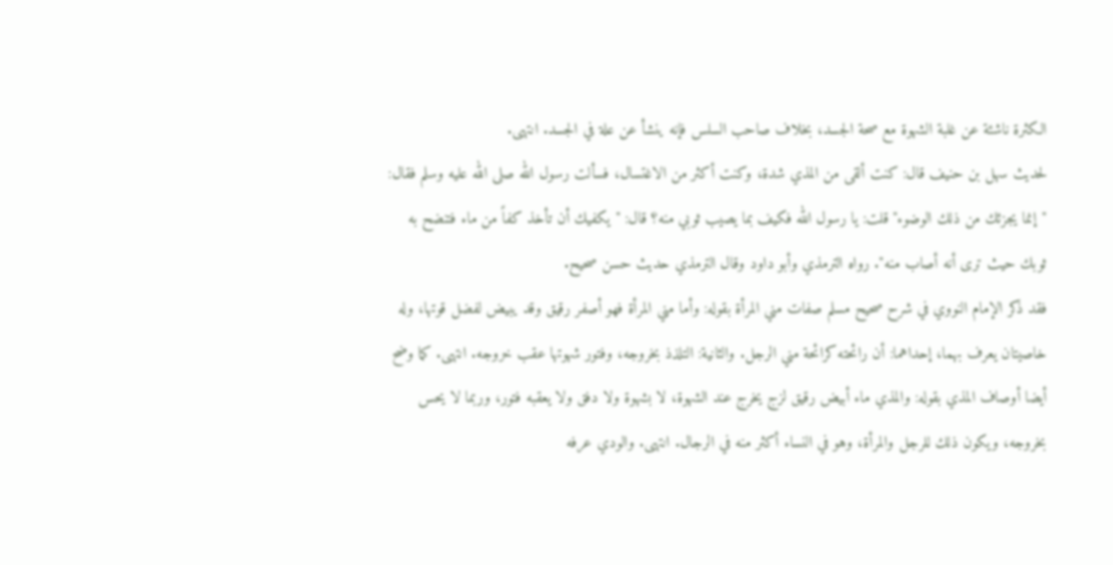الكثرة ناشئة عن غلبة الشهوة مع صحة الجسد، بخلاف صاحب السلس فإنه ينشأ عن علة في الجسد. انتهى.
لحديث سهل بن حنيف قال: كنت ألقى من المذي شدة، وكنت أكثر من الاغتسال، فسألت رسول الله صلى الله عليه وسلم فقال: "إنما يجزئك من ذلك الوضوء" قلت: يا رسول الله فكيف بما يصيب ثوبي منه؟ قال: "يكفيك أن تأخذ كفاً من ماء فتنضح به ثوبك حيث ترى أنه أصاب منه". رواه الترمذي وأبو داود وقال الترمذي حديث حسن صحيح.
فقد ذكر الإمام النووي في شرح صحيح مسلم صفات مني المرأة بقوله: وأما مني المرأة فهو أصفر رقيق وقد يبيض لفضل قوتها، وله خاصيتان يعرف بهما، إحداهما: أن رائحته كرائحة مني الرجل. والثانية: التلذذ بخروجه، وفتور شهوتها عقب خروجه. انتهى. كما وضح أيضا أوصاف المذي بقوله: والمذي ماء أبيض رقيق لزج يخرج عند الشهوة، لا بشهوة ولا دفق ولا يعقبه فتور، وربما لا يحس بخروجه، ويكون ذلك للرجل والمرأة، وهو في النساء أكثر منه في الرجال. انتهى. والودي عرفه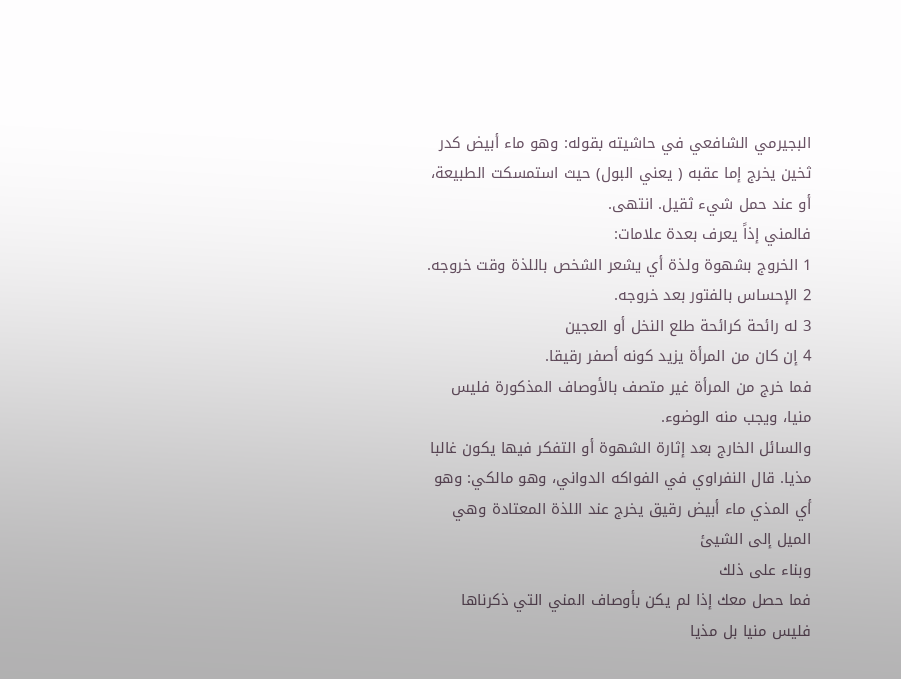البجيرمي الشافعي في حاشيته بقوله: وهو ماء أبيض كدر ثخين يخرج إما عقبه ( يعني البول) حيث استمسكت الطبيعة، أو عند حمل شيء ثقيل. انتهى.
فالمني إذاً يعرف بعدة علامات:
1 الخروج بشهوة ولذة أي يشعر الشخص باللذة وقت خروجه.
2 الإحساس بالفتور بعد خروجه.
3 له رائحة كرائحة طلع النخل أو العجين
4 إن كان من المرأة يزيد كونه أصفر رقيقا.
فما خرج من المرأة غير متصف بالأوصاف المذكورة فليس منيا، ويجب منه الوضوء.
والسائل الخارج بعد إثارة الشهوة أو التفكر فيها يكون غالبا مذيا. قال النفراوي في الفواكه الدواني، وهو مالكي: وهو أي المذي ماء أبيض رقيق يخرج عند اللذة المعتادة وهي الميل إلى الشيئ
وبناء على ذلك
فما حصل معك إذا لم يكن بأوصاف المني التي ذكرناها فليس منيا بل مذيا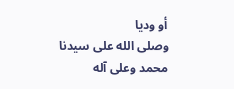أو وديا
وصلى الله على سيدنا محمد وعلى آله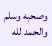وصحبه وسلم والحمد لله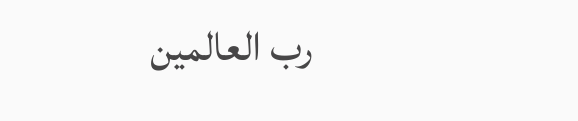رب العالمين